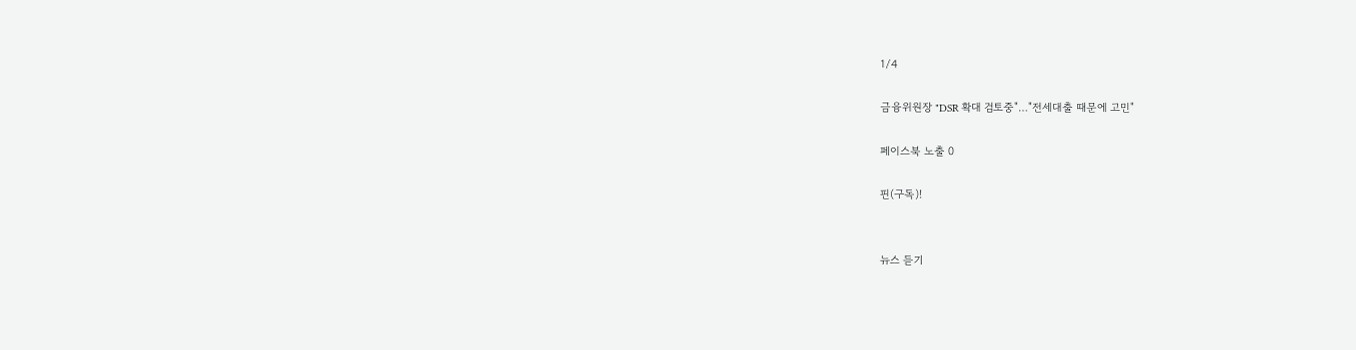1/4

금융위원장 "DSR 확대 검토중"…"전세대출 때문에 고민"

페이스북 노출 0

핀(구독)!


뉴스 듣기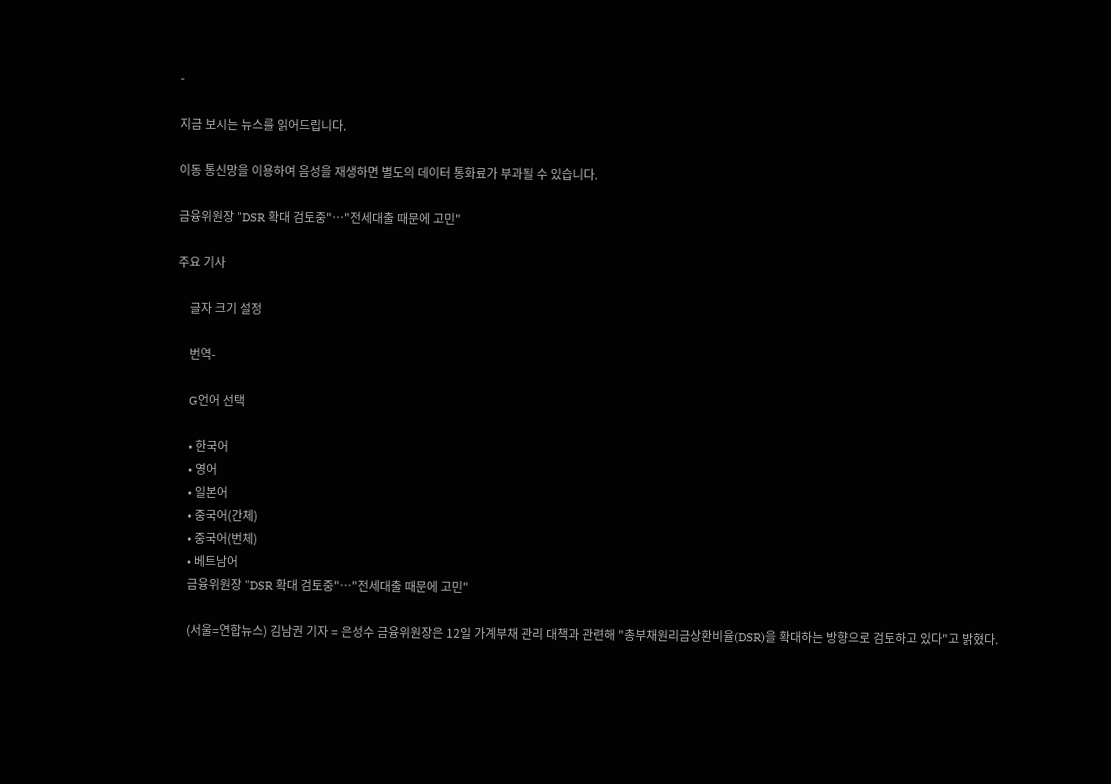-

지금 보시는 뉴스를 읽어드립니다.

이동 통신망을 이용하여 음성을 재생하면 별도의 데이터 통화료가 부과될 수 있습니다.

금융위원장 "DSR 확대 검토중"…"전세대출 때문에 고민"

주요 기사

    글자 크기 설정

    번역-

    G언어 선택

    • 한국어
    • 영어
    • 일본어
    • 중국어(간체)
    • 중국어(번체)
    • 베트남어
    금융위원장 "DSR 확대 검토중"…"전세대출 때문에 고민"

    (서울=연합뉴스) 김남권 기자 = 은성수 금융위원장은 12일 가계부채 관리 대책과 관련해 "총부채원리금상환비율(DSR)을 확대하는 방향으로 검토하고 있다"고 밝혔다.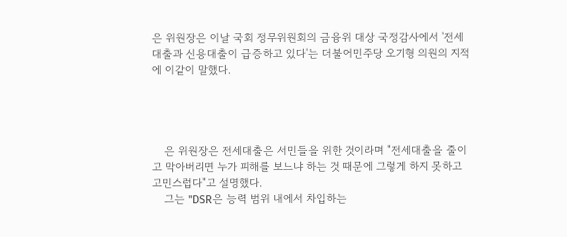은 위원장은 이날 국회 정무위원회의 금융위 대상 국정감사에서 '전세대출과 신용대출이 급증하고 있다'는 더불어민주당 오기형 의원의 지적에 이같이 말했다.




    은 위원장은 전세대출은 서민들을 위한 것이라며 "전세대출을 줄이고 막아버리면 누가 피해를 보느냐 하는 것 때문에 그렇게 하지 못하고 고민스럽다"고 설명했다.
    그는 "DSR은 능력 범위 내에서 차입하는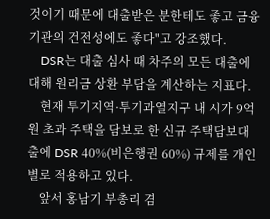것이기 때문에 대출받은 분한테도 좋고 금융기관의 건전성에도 좋다"고 강조했다.
    DSR는 대출 심사 때 차주의 모든 대출에 대해 원리금 상환 부담을 계산하는 지표다.
    현재 투기지역·투기과열지구 내 시가 9억원 초과 주택을 담보로 한 신규 주택담보대출에 DSR 40%(비은행권 60%) 규제를 개인별로 적용하고 있다.
    앞서 홍남기 부총리 겸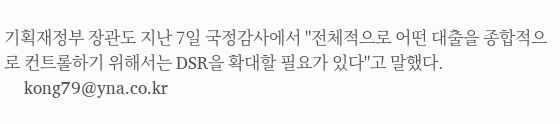기획재정부 장관도 지난 7일 국정감사에서 "전체적으로 어떤 대출을 종합적으로 컨트롤하기 위해서는 DSR을 확대할 필요가 있다"고 말했다.
    kong79@yna.co.kr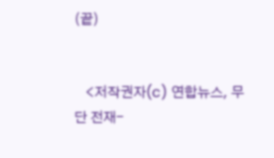(끝)


    <저작권자(c) 연합뉴스, 무단 전재-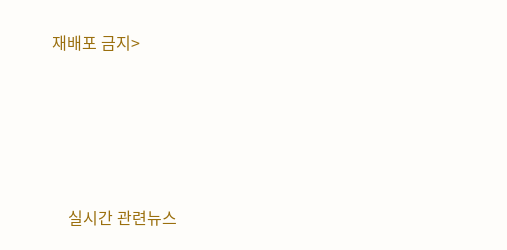재배포 금지>





    실시간 관련뉴스